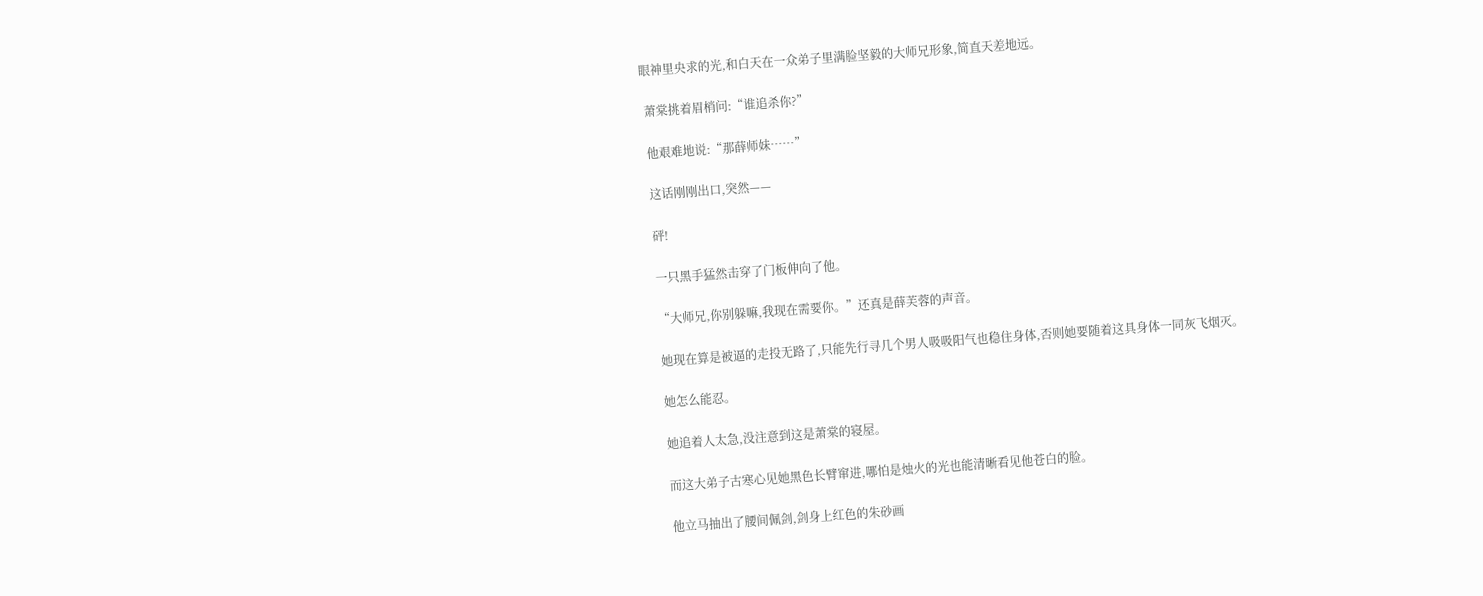眼神里央求的光,和白天在一众弟子里满脸坚毅的大师兄形象,简直天差地远。

 萧棠挑着眉梢问:“谁追杀你?”

 他艰难地说:“那薛师妹……”

 这话刚刚出口,突然——

 砰!

 一只黑手猛然击穿了门板伸向了他。

 “大师兄,你别躲嘛,我现在需要你。”还真是薛芙蓉的声音。

 她现在算是被逼的走投无路了,只能先行寻几个男人吸吸阳气也稳住身体,否则她要随着这具身体一同灰飞烟灭。

 她怎么能忍。

 她追着人太急,没注意到这是萧棠的寝屋。

 而这大弟子古寒心见她黑色长臂窜进,哪怕是烛火的光也能清晰看见他苍白的脸。

 他立马抽出了腰间佩剑,剑身上红色的朱砂画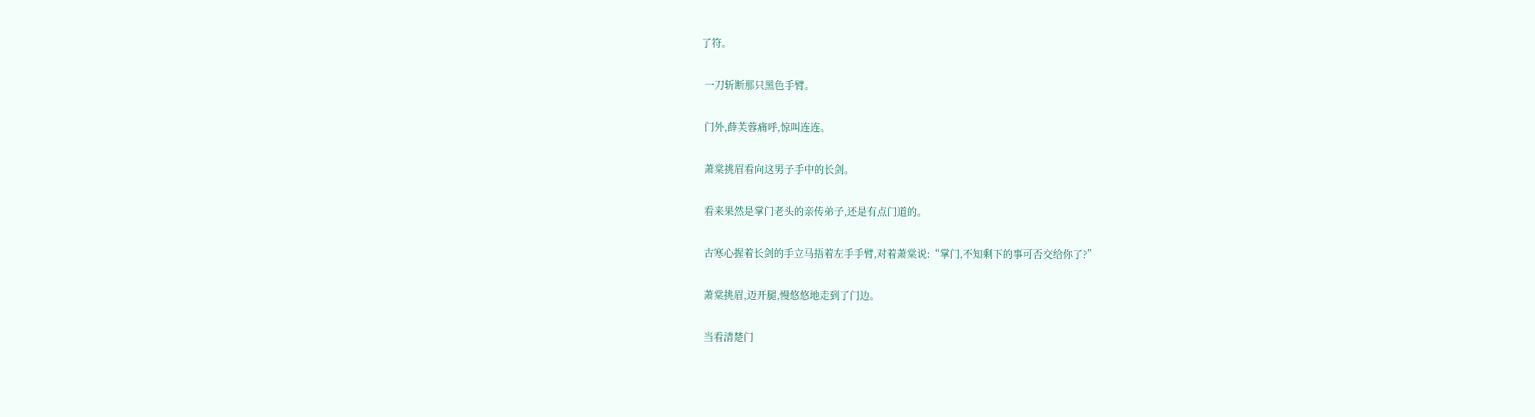了符。

 一刀斩断那只黑色手臂。

 门外,薛芙蓉痛呼,惊叫连连。

 萧棠挑眉看向这男子手中的长剑。

 看来果然是掌门老头的亲传弟子,还是有点门道的。

 古寒心握着长剑的手立马捂着左手手臂,对着萧棠说:“掌门,不知剩下的事可否交给你了?”

 萧棠挑眉,迈开腿,慢悠悠地走到了门边。

 当看清楚门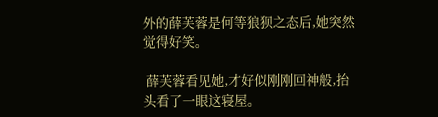外的薛芙蓉是何等狼狈之态后,她突然觉得好笑。

 薛芙蓉看见她,才好似刚刚回神般,抬头看了一眼这寝屋。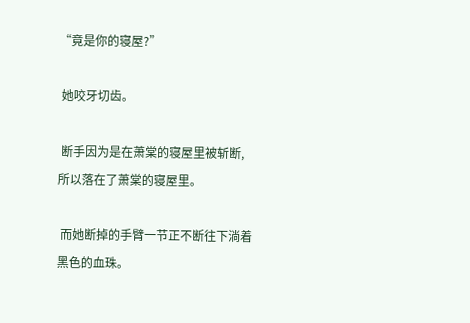“竟是你的寝屋?”

 她咬牙切齿。

 断手因为是在萧棠的寝屋里被斩断,所以落在了萧棠的寝屋里。

 而她断掉的手臂一节正不断往下淌着黑色的血珠。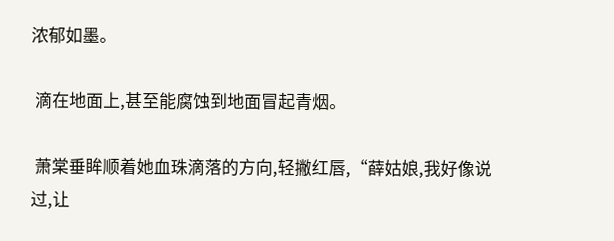浓郁如墨。

 滴在地面上,甚至能腐蚀到地面冒起青烟。

 萧棠垂眸顺着她血珠滴落的方向,轻撇红唇,“薛姑娘,我好像说过,让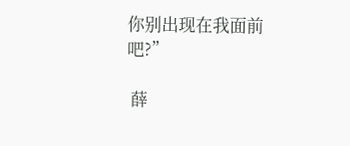你别出现在我面前吧?”

 薛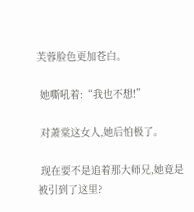芙蓉脸色更加苍白。

 她嘶吼着:“我也不想!”

 对萧棠这女人,她后怕极了。

 现在要不是追着那大师兄,她竟是被引到了这里?